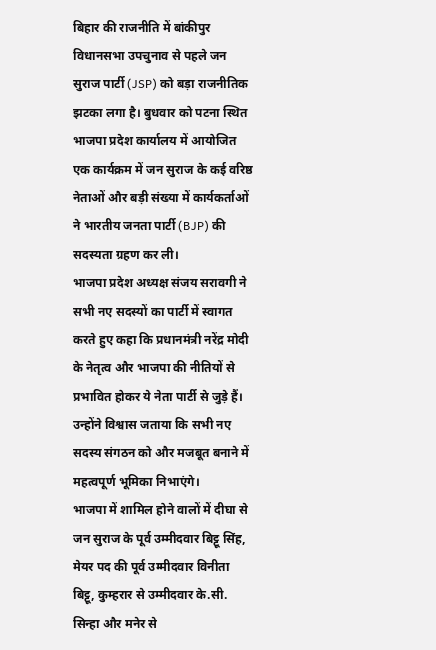बिहार की राजनीति में बांकीपुर विधानसभा उपचुनाव से पहले जन सुराज पार्टी (JSP) को बड़ा राजनीतिक झटका लगा है। बुधवार को पटना स्थित भाजपा प्रदेश कार्यालय में आयोजित एक कार्यक्रम में जन सुराज के कई वरिष्ठ नेताओं और बड़ी संख्या में कार्यकर्ताओं ने भारतीय जनता पार्टी (BJP) की सदस्यता ग्रहण कर ली।
भाजपा प्रदेश अध्यक्ष संजय सरावगी ने सभी नए सदस्यों का पार्टी में स्वागत करते हुए कहा कि प्रधानमंत्री नरेंद्र मोदी के नेतृत्व और भाजपा की नीतियों से प्रभावित होकर ये नेता पार्टी से जुड़े हैं। उन्होंने विश्वास जताया कि सभी नए सदस्य संगठन को और मजबूत बनाने में महत्वपूर्ण भूमिका निभाएंगे।
भाजपा में शामिल होने वालों में दीघा से जन सुराज के पूर्व उम्मीदवार बिट्टू सिंह, मेयर पद की पूर्व उम्मीदवार विनीता बिट्टू, कुम्हरार से उम्मीदवार के.सी. सिन्हा और मनेर से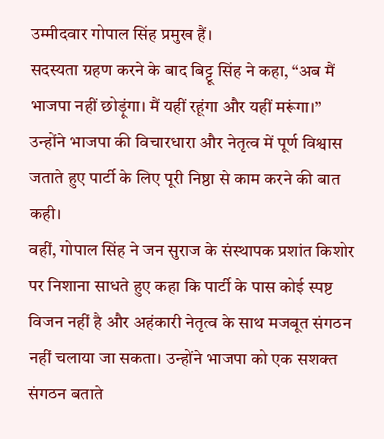उम्मीदवार गोपाल सिंह प्रमुख हैं।
सदस्यता ग्रहण करने के बाद बिट्टू सिंह ने कहा, “अब मैं भाजपा नहीं छोड़ूंगा। मैं यहीं रहूंगा और यहीं मरूंगा।” उन्होंने भाजपा की विचारधारा और नेतृत्व में पूर्ण विश्वास जताते हुए पार्टी के लिए पूरी निष्ठा से काम करने की बात कही।
वहीं, गोपाल सिंह ने जन सुराज के संस्थापक प्रशांत किशोर पर निशाना साधते हुए कहा कि पार्टी के पास कोई स्पष्ट विजन नहीं है और अहंकारी नेतृत्व के साथ मजबूत संगठन नहीं चलाया जा सकता। उन्होंने भाजपा को एक सशक्त संगठन बताते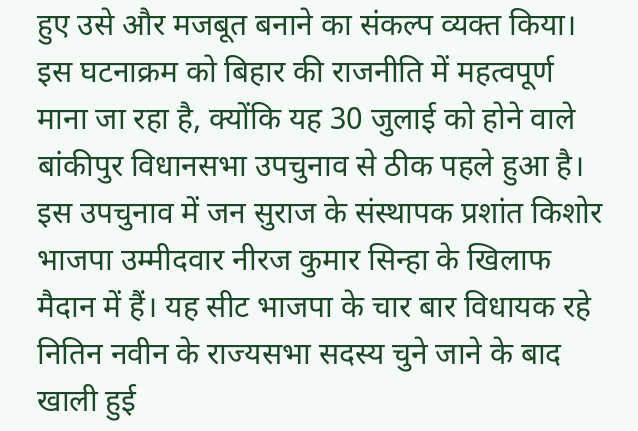हुए उसे और मजबूत बनाने का संकल्प व्यक्त किया।
इस घटनाक्रम को बिहार की राजनीति में महत्वपूर्ण माना जा रहा है, क्योंकि यह 30 जुलाई को होने वाले बांकीपुर विधानसभा उपचुनाव से ठीक पहले हुआ है। इस उपचुनाव में जन सुराज के संस्थापक प्रशांत किशोर भाजपा उम्मीदवार नीरज कुमार सिन्हा के खिलाफ मैदान में हैं। यह सीट भाजपा के चार बार विधायक रहे नितिन नवीन के राज्यसभा सदस्य चुने जाने के बाद खाली हुई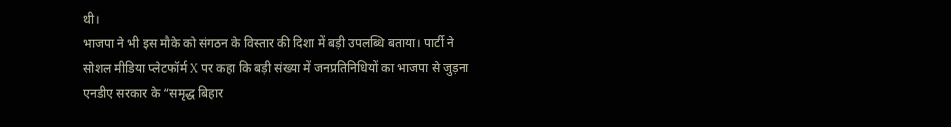थी।
भाजपा ने भी इस मौके को संगठन के विस्तार की दिशा में बड़ी उपलब्धि बताया। पार्टी ने सोशल मीडिया प्लेटफॉर्म X पर कहा कि बड़ी संख्या में जनप्रतिनिधियों का भाजपा से जुड़ना एनडीए सरकार के “समृद्ध बिहार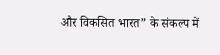और विकसित भारत” के संकल्प में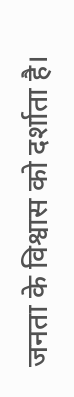जनता के विश्वास को दर्शाता है।